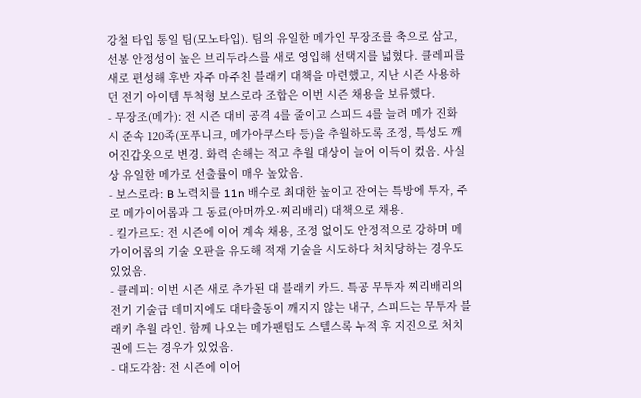강철 타입 통일 팀(모노타입). 팀의 유일한 메가인 무장조를 축으로 삼고, 선봉 안정성이 높은 브리두라스를 새로 영입해 선택지를 넓혔다. 클레피를 새로 편성해 후반 자주 마주친 블래키 대책을 마련했고, 지난 시즌 사용하던 전기 아이템 투척형 보스로라 조합은 이번 시즌 채용을 보류했다.
- 무장조(메가): 전 시즌 대비 공격 4를 줄이고 스피드 4를 늘려 메가 진화 시 준속 120족(포푸니크, 메가아쿠스타 등)을 추월하도록 조정, 특성도 깨어진갑옷으로 변경. 화력 손해는 적고 추월 대상이 늘어 이득이 컸음. 사실상 유일한 메가로 선출률이 매우 높았음.
- 보스로라: B 노력치를 11n 배수로 최대한 높이고 잔여는 특방에 투자, 주로 메가이어롭과 그 동료(아머까오·찌리배리) 대책으로 채용.
- 킬가르도: 전 시즌에 이어 계속 채용, 조정 없이도 안정적으로 강하며 메가이어롭의 기술 오판을 유도해 적재 기술을 시도하다 처치당하는 경우도 있었음.
- 클레피: 이번 시즌 새로 추가된 대 블래키 카드. 특공 무투자 찌리배리의 전기 기술급 데미지에도 대타출동이 깨지지 않는 내구, 스피드는 무투자 블래키 추월 라인. 함께 나오는 메가팬텀도 스텔스록 누적 후 지진으로 처치권에 드는 경우가 있었음.
- 대도각참: 전 시즌에 이어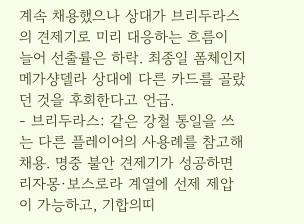계속 채용했으나 상대가 브리두라스의 견제기로 미리 대응하는 흐름이 늘어 선출률은 하락. 최종일 폼체인지 메가샹델라 상대에 다른 카드를 골랐던 것을 후회한다고 언급.
- 브리두라스: 같은 강철 통일을 쓰는 다른 플레이어의 사용례를 참고해 채용. 명중 불안 견제기가 성공하면 리자몽·보스로라 계열에 선제 제압이 가능하고, 기합의띠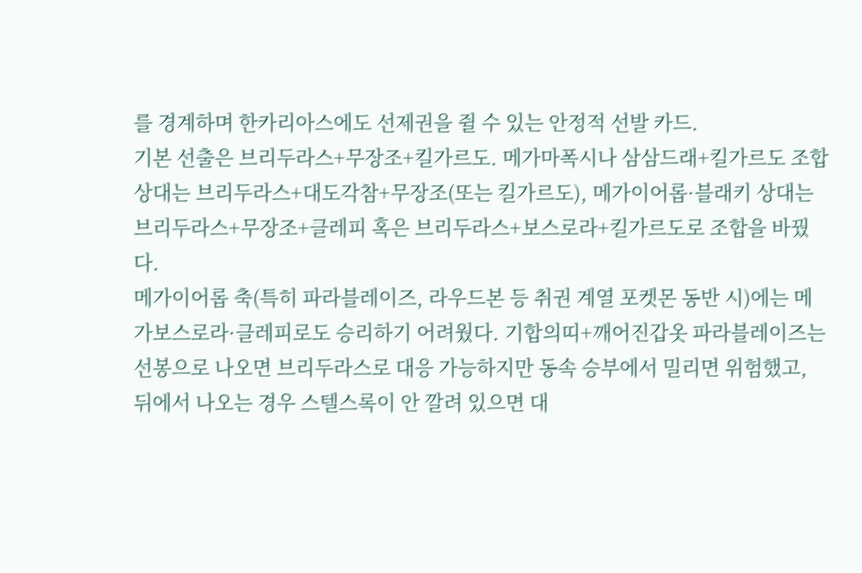를 경계하며 한카리아스에도 선제권을 쥘 수 있는 안정적 선발 카드.
기본 선출은 브리두라스+무장조+킬가르도. 메가마폭시나 삼삼드래+킬가르도 조합 상대는 브리두라스+대도각참+무장조(또는 킬가르도), 메가이어롭·블래키 상대는 브리두라스+무장조+클레피 혹은 브리두라스+보스로라+킬가르도로 조합을 바꿨다.
메가이어롭 축(특히 파라블레이즈, 라우드본 등 취권 계열 포켓몬 동반 시)에는 메가보스로라·클레피로도 승리하기 어려웠다. 기합의띠+깨어진갑옷 파라블레이즈는 선봉으로 나오면 브리두라스로 대응 가능하지만 동속 승부에서 밀리면 위험했고, 뒤에서 나오는 경우 스텔스록이 안 깔려 있으면 대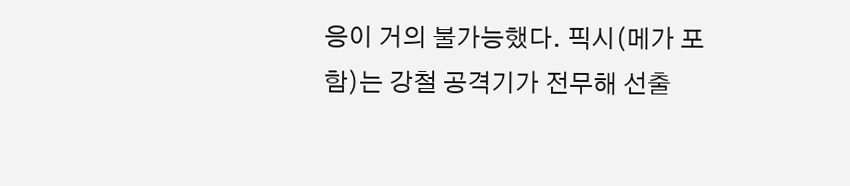응이 거의 불가능했다. 픽시(메가 포함)는 강철 공격기가 전무해 선출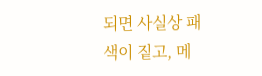되면 사실상 패색이 짙고, 메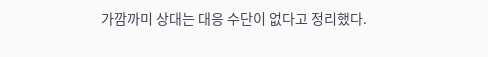가깜까미 상대는 대응 수단이 없다고 정리했다.